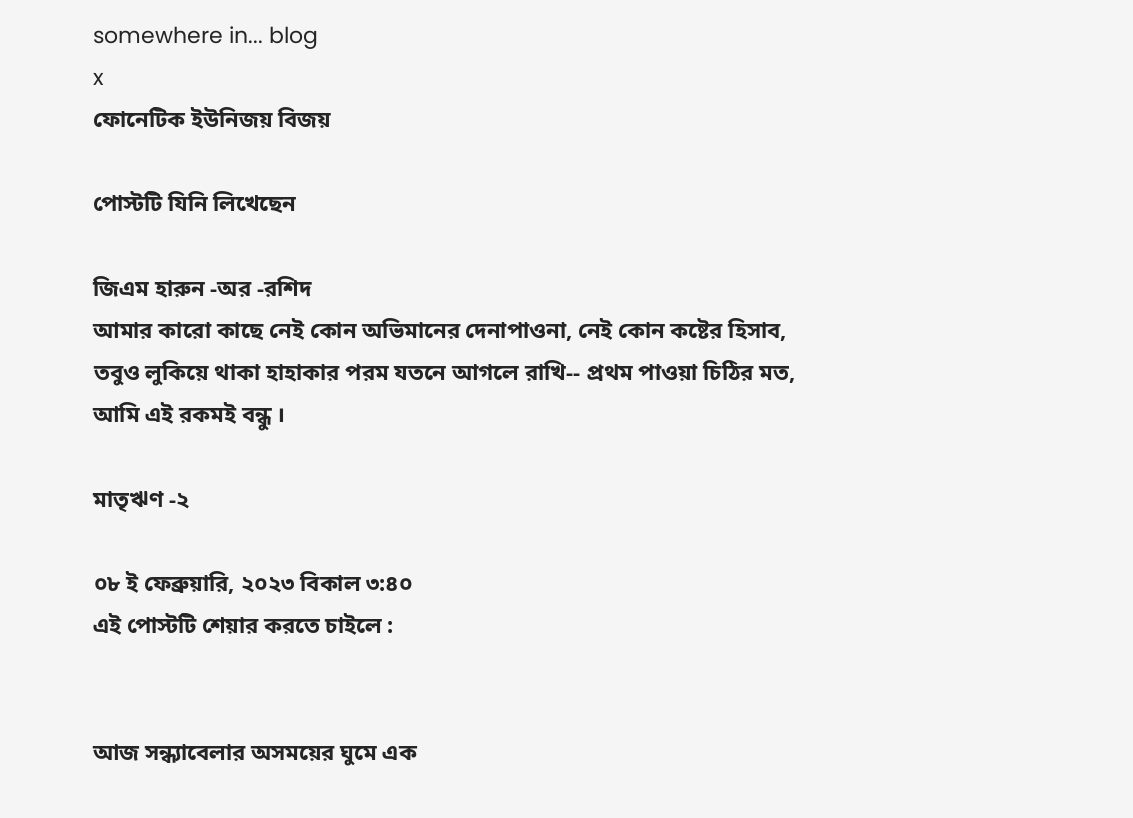somewhere in... blog
x
ফোনেটিক ইউনিজয় বিজয়

পোস্টটি যিনি লিখেছেন

জিএম হারুন -অর -রশিদ
আমার কারো কাছে নেই কোন অভিমানের দেনাপাওনা, নেই কোন কষ্টের হিসাব, তবুও লুকিয়ে থাকা হাহাকার পরম যতনে আগলে রাখি-- প্রথম পাওয়া চিঠির মত, আমি এই রকমই বন্ধু ।

মাতৃঋণ -২

০৮ ই ফেব্রুয়ারি, ২০২৩ বিকাল ৩:৪০
এই পোস্টটি শেয়ার করতে চাইলে :


আজ সন্ধ্যাবেলার অসময়ের ঘুমে এক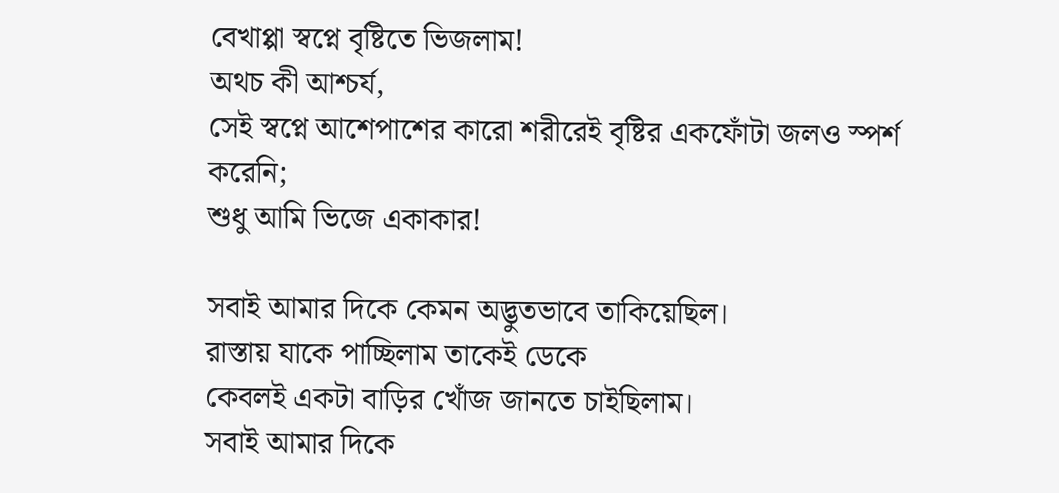বেখাপ্পা স্বপ্নে বৃষ্টিতে ভিজলাম!
অথচ কী আশ্চর্য,
সেই স্বপ্নে আশেপাশের কারো শরীরেই বৃষ্টির একফোঁটা জলও স্পর্শ করেনি;
শুধু আমি ভিজে একাকার!

সবাই আমার দিকে কেমন অদ্ভুতভাবে তাকিয়েছিল।
রাস্তায় যাকে পাচ্ছিলাম তাকেই ডেকে
কেবলই একটা বাড়ির খোঁজ জানতে চাইছিলাম।
সবাই আমার দিকে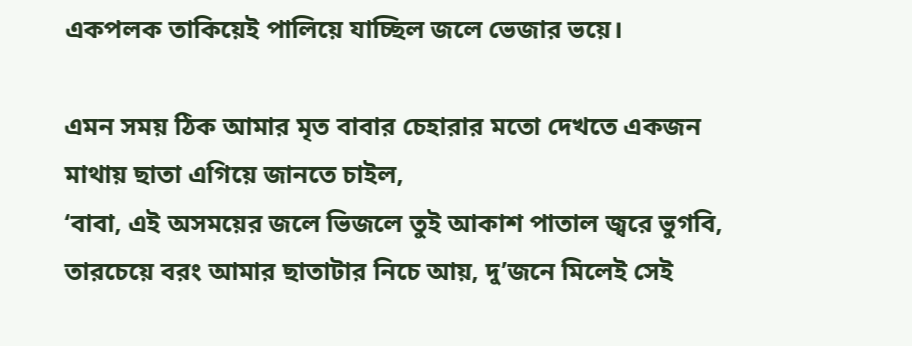একপলক তাকিয়ে‌ই পালিয়ে যাচ্ছিল জলে ভেজার ভয়ে।

এমন সময় ঠিক আমার মৃত বাবার চেহারার মতো দেখতে একজন মাথায় ছাতা এগিয়ে জানতে চাইল,
‘বাবা, এই অসময়ের জলে ভিজলে তুই আকাশ পাতাল জ্বরে ভুগবি,
তারচেয়ে বরং আমার ছাতাটার নিচে আয়, দু’জনে মিলেই সেই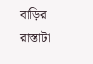বাড়ির রাস্তাটা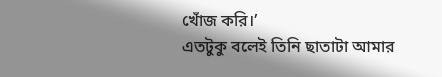খোঁজ করি।’
এতটুকু বলেই তিনি ছাতাটা আমার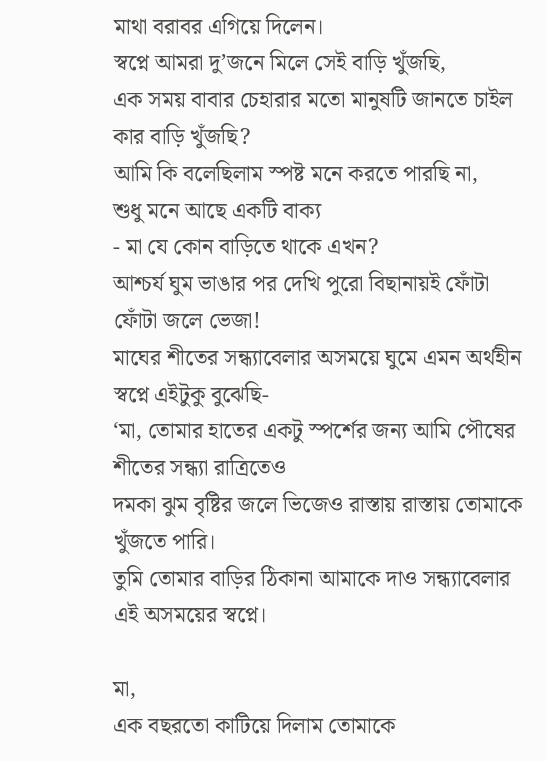মাথা বরাবর এগিয়ে দিলেন।
স্বপ্নে আমরা দু’জনে মিলে সেই বাড়ি খুঁজছি,
এক সময় বাবার চেহারার মতো মানুষটি জানতে চাইল কার বাড়ি খুঁজছি?
আমি কি বলেছিলাম স্পষ্ট মনে করতে পারছি না,
শুধু মনে আছে একটি বাক্য
- মা যে কোন বাড়িতে থাকে এখন?
আশ্চর্য ঘুম ভাঙার পর দেখি পুরো বিছানায়ই ফোঁটা ফোঁটা জলে ভেজা!
মাঘের শীতের ‌সন্ধ্যাবেলার ‌অসময়ে ঘুমে এমন অর্থহীন স্বপ্নে এইটুকু বুঝেছি-
‘মা, তোমার হাতের একটু স্পর্শের জন্য আমি পৌষের শীতের সন্ধ্যা রাত্রিতেও
দমকা ঝুম বৃষ্টির জলে ভিজেও রাস্তায় রাস্তায় তোমাকে খুঁজতে পারি।
তুমি তোমার বাড়ির ঠিকানা আমাকে দাও সন্ধ্যাবেলার এই অসময়ের স্বপ্নে।

মা,
এক বছরতো কাটিয়ে দিলাম তোমাকে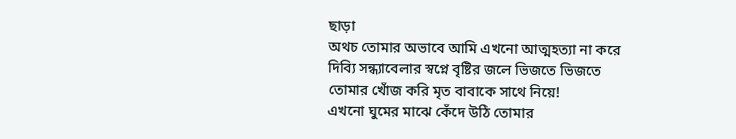ছাড়া
অথচ তোমার অভাবে আমি এখনো আত্মহত্যা না করে
দিব্যি সন্ধ্যাবেলার স্বপ্নে বৃষ্টির জলে ভিজতে ভিজতে
তোমার খোঁজ করি মৃত বাবাকে সাথে নিয়ে!
এখনো ঘুমের মাঝে কেঁদে উঠি তোমার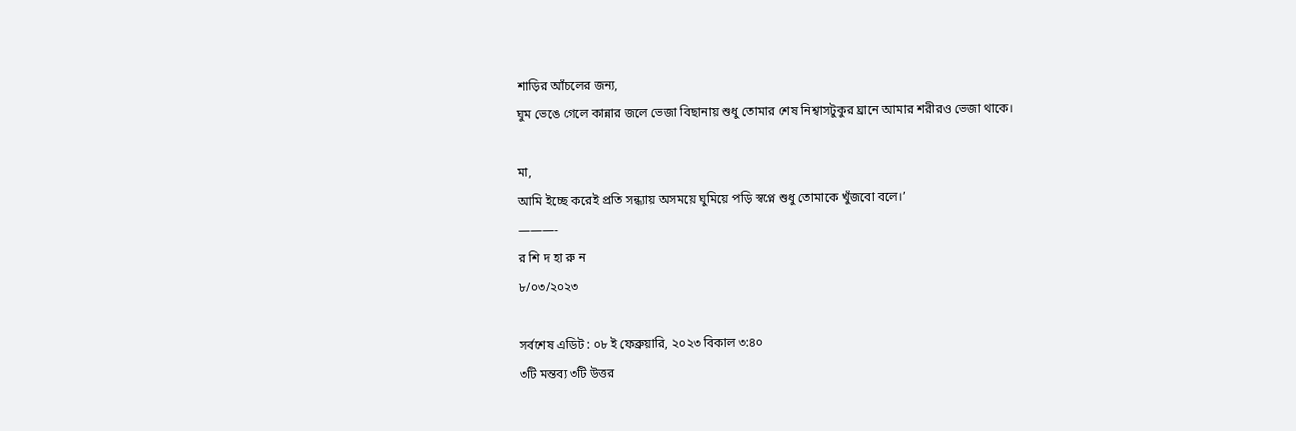শাড়ির আঁচলের জন্য,
ঘুম ভেঙে গেলে কান্নার জলে ভেজা বিছানায় শুধু তোমার শেষ নিশ্বাসটুকুর ঘ্রানে আমার শরীরও ভেজা থাকে।

মা,
আমি ইচ্ছে করেই প্রতি সন্ধ্যায় অ‌সময়ে ঘুমিয়ে পড়ি স্বপ্নে শুধু তোমাকে খুঁজবো বলে।’
———-
র শি দ হা রু ন
৮/০৩/২০২৩

সর্বশেষ এডিট : ০৮ ই ফেব্রুয়ারি, ২০২৩ বিকাল ৩:৪০
৩টি মন্তব্য ৩টি উত্তর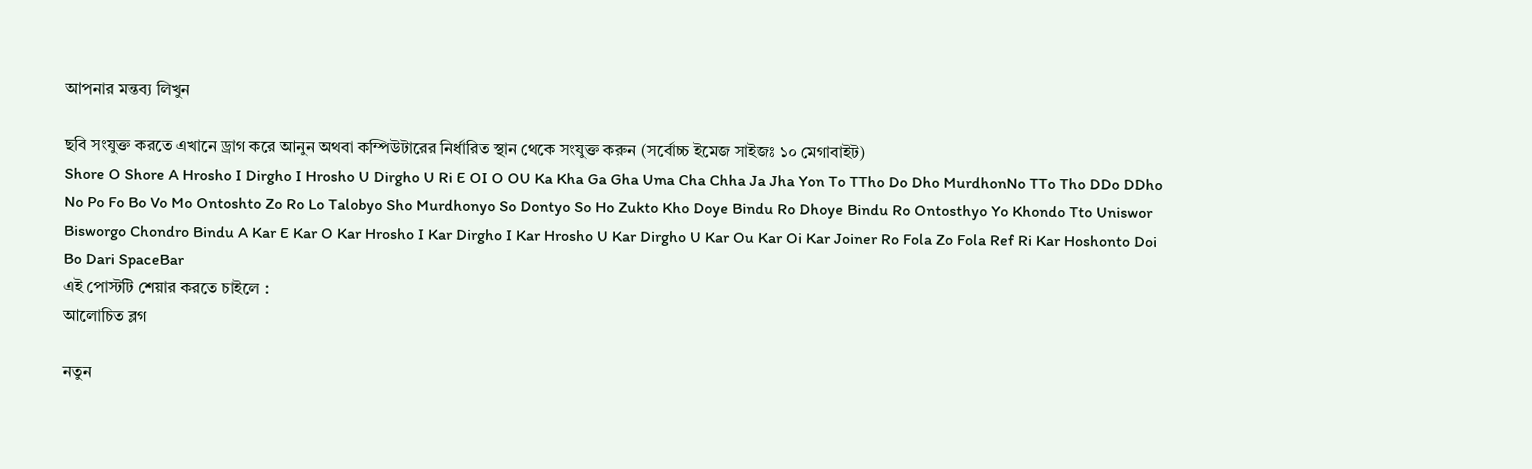আপনার মন্তব্য লিখুন

ছবি সংযুক্ত করতে এখানে ড্রাগ করে আনুন অথবা কম্পিউটারের নির্ধারিত স্থান থেকে সংযুক্ত করুন (সর্বোচ্চ ইমেজ সাইজঃ ১০ মেগাবাইট)
Shore O Shore A Hrosho I Dirgho I Hrosho U Dirgho U Ri E OI O OU Ka Kha Ga Gha Uma Cha Chha Ja Jha Yon To TTho Do Dho MurdhonNo TTo Tho DDo DDho No Po Fo Bo Vo Mo Ontoshto Zo Ro Lo Talobyo Sho Murdhonyo So Dontyo So Ho Zukto Kho Doye Bindu Ro Dhoye Bindu Ro Ontosthyo Yo Khondo Tto Uniswor Bisworgo Chondro Bindu A Kar E Kar O Kar Hrosho I Kar Dirgho I Kar Hrosho U Kar Dirgho U Kar Ou Kar Oi Kar Joiner Ro Fola Zo Fola Ref Ri Kar Hoshonto Doi Bo Dari SpaceBar
এই পোস্টটি শেয়ার করতে চাইলে :
আলোচিত ব্লগ

নতুন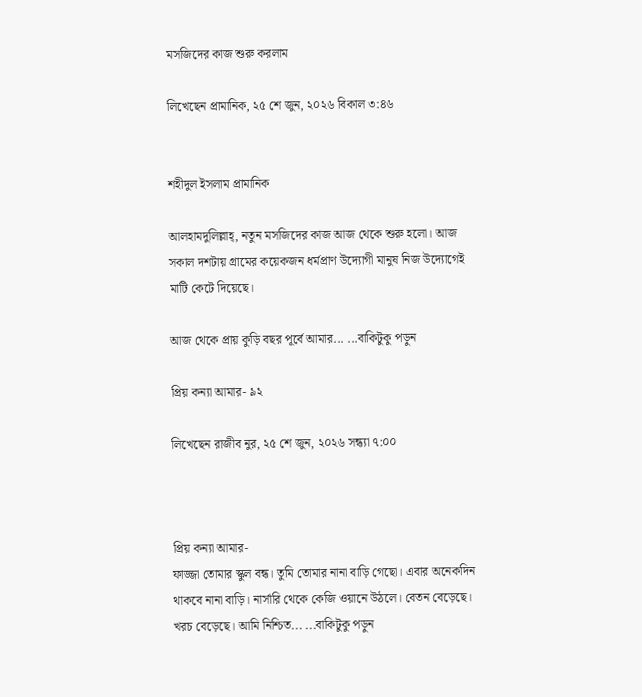মসজিদের কাজ শুরু করলাম

লিখেছেন প্রামানিক, ২৫ শে জুন, ২০২৬ বিকাল ৩:৪৬


শহীদুল ইসলাম প্রামানিক

আলহামদুলিল্লাহ্, নতুন মসজিদের কাজ আজ থেকে শুরু হলো। আজ সকাল দশটায় গ্রামের কয়েকজন ধর্মপ্রাণ উদ‍্যোগী মানুষ নিজ উদ‍্যোগেই মাটি কেটে দিয়েছে।

আজ থেকে প্রায় কুড়ি বছর পূর্বে আমার... ...বাকিটুকু পড়ুন

প্রিয় কন্যা আমার- ৯২

লিখেছেন রাজীব নুর, ২৫ শে জুন, ২০২৬ সন্ধ্যা ৭:০০



প্রিয় কন্যা আমার-
ফাজ্জা তোমার স্কুল বন্ধ। তুমি তোমার নানা বাড়ি গেছো। এবার অনেকদিন থাকবে নানা বাড়ি। নার্সারি থেকে কেজি ওয়ানে উঠলে। বেতন বেড়েছে। খরচ বেড়েছে। আমি নিশ্চিত... ...বাকিটুকু পড়ুন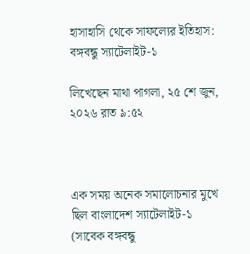হাসাহাসি থেকে সাফল্যের ইতিহাস: বঙ্গবন্ধু স্যাটেলাইট-১

লিখেছেন মাথা পাগলা, ২৫ শে জুন, ২০২৬ রাত ৯:৫২



এক সময় অনেক সমালোচনার মুখে ছিল বাংলাদেশ স্যাটেলাইট-১ (সাবেক বঙ্গবন্ধু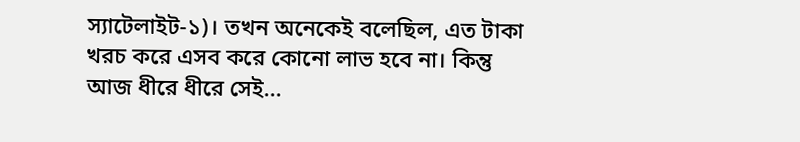স্যাটেলাইট-১)। তখন অনেকেই বলেছিল, এত টাকা খরচ করে এসব করে কোনো লাভ হবে না। কিন্তু আজ ধীরে ধীরে সেই...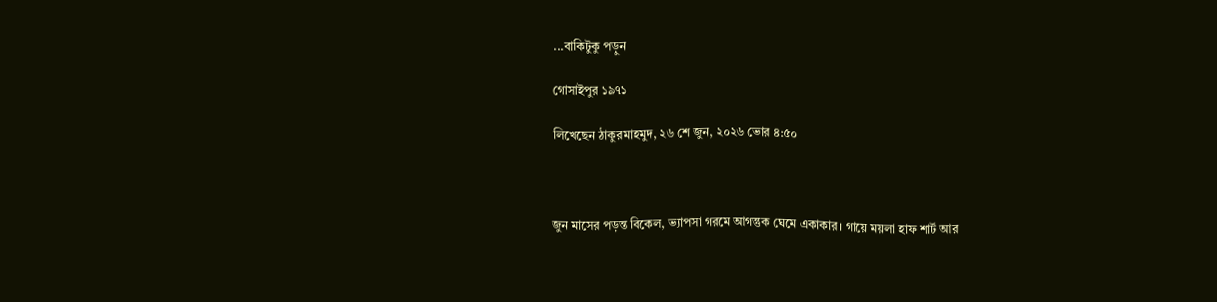...বাকিটুকু পড়ুন

গোসাইপুর ১৯৭১

লিখেছেন ঠাকুরমাহমুদ, ২৬ শে জুন, ২০২৬ ভোর ৪:৫০



জুন মাসের পড়ন্ত বিকেল, ভ্যাপসা গরমে আগন্তুক ঘেমে একাকার। গায়ে ময়লা হাফ শার্ট আর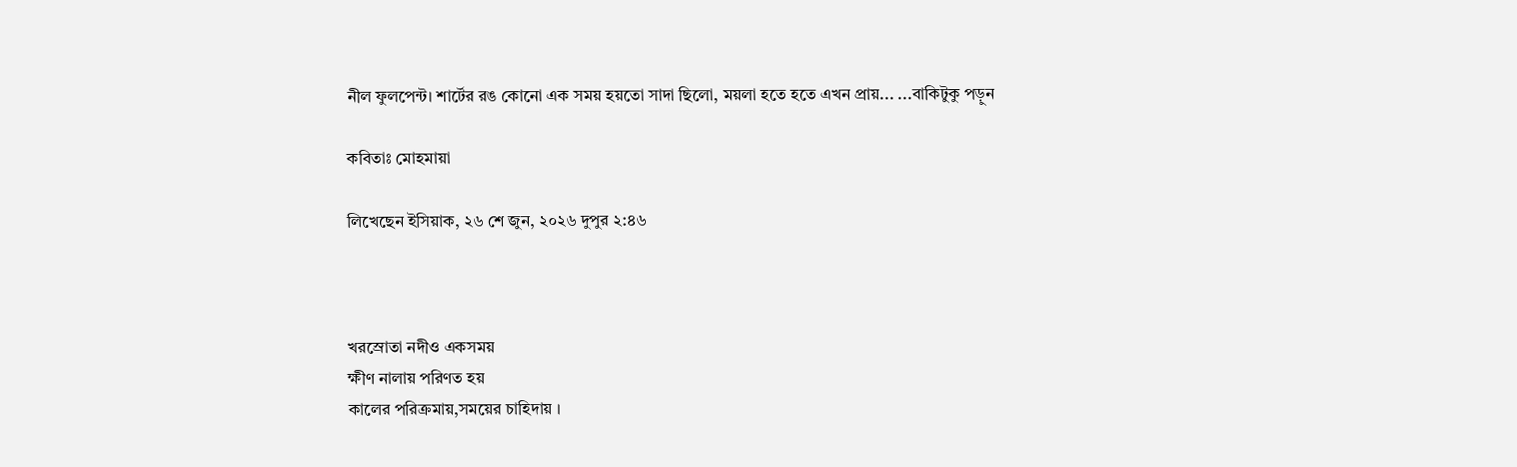নীল ফুলপেন্ট। শার্টের রঙ কোনো এক সময় হয়তো সাদা ছিলো, ময়লা হতে হতে এখন প্রায়... ...বাকিটুকু পড়ুন

কবিতাঃ মোহমায়া

লিখেছেন ইসিয়াক, ২৬ শে জুন, ২০২৬ দুপুর ২:৪৬



খরস্রোতা নদীও একসময়
ক্ষীণ নালায় পরিণত হয়
কালের পরিক্রমায়,সময়ের চাহিদায় ।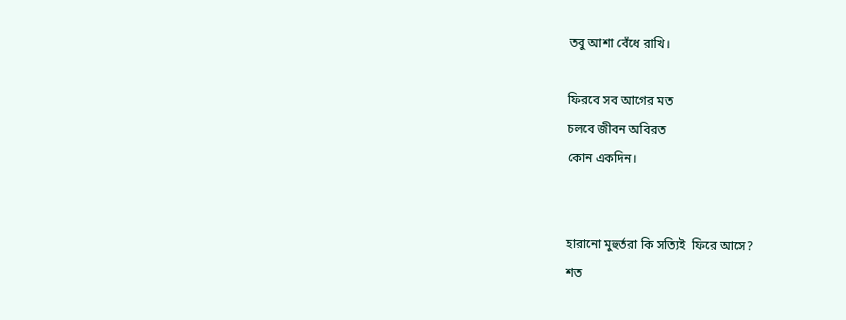তবু আশা বেঁধে রাখি।

ফিরবে সব আগের মত
চলবে জীবন অবিরত
কোন একদিন।


হারানো মুহুর্তরা কি সত্যিই  ফিরে আসে?
শত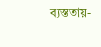ব্যস্ততায়-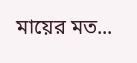মায়ের মত...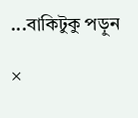...বাকিটুকু পড়ুন

×